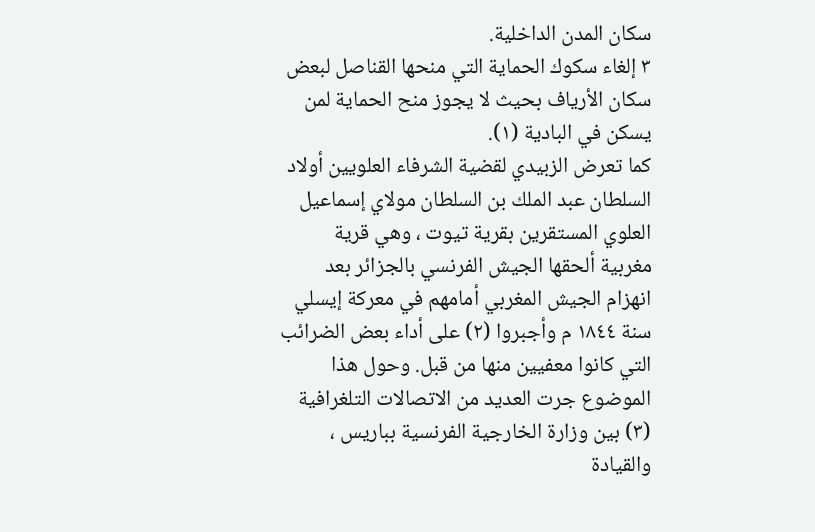سكان المدن الداخلية.
٣ إلغاء سكوك الحماية التي منحها القناصل لبعض سكان الأرياف بحيث لا يجوز منح الحماية لمن يسكن في البادية (١).
كما تعرض الزبيدي لقضية الشرفاء العلويين أولاد السلطان عبد الملك بن السلطان مولاي إسماعيل العلوي المستقرين بقرية تيوت ، وهي قرية مغربية ألحقها الجيش الفرنسي بالجزائر بعد انهزام الجيش المغربي أمامهم في معركة إيسلي سنة ١٨٤٤ م وأجبروا (٢) على أداء بعض الضرائب التي كانوا معفيين منها من قبل. وحول هذا الموضوع جرت العديد من الاتصالات التلغرافية (٣) بين وزارة الخارجية الفرنسية بباريس ، والقيادة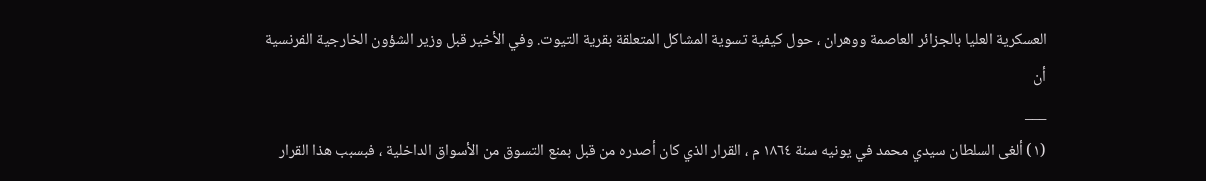العسكرية العليا بالجزائر العاصمة ووهران ، حول كيفية تسوية المشاكل المتعلقة بقرية التيوت. وفي الأخير قبل وزير الشؤون الخارجية الفرنسية أن
___
(١) ألغى السلطان سيدي محمد في يونيه سنة ١٨٦٤ م ، القرار الذي كان أصدره من قبل بمنع التسوق من الأسواق الداخلية ، فبسبب هذا القرار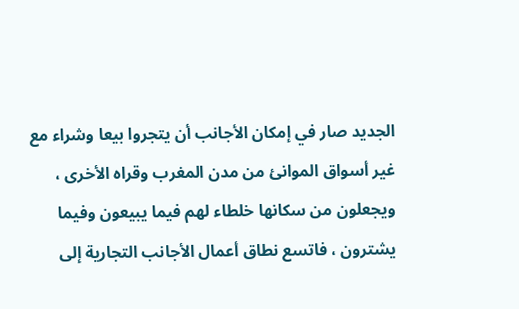الجديد صار في إمكان الأجانب أن يتجروا بيعا وشراء مع غير أسواق الموانئ من مدن المغرب وقراه الأخرى ، ويجعلون من سكانها خلطاء لهم فيما يبيعون وفيما يشترون ، فاتسع نطاق أعمال الأجانب التجارية إلى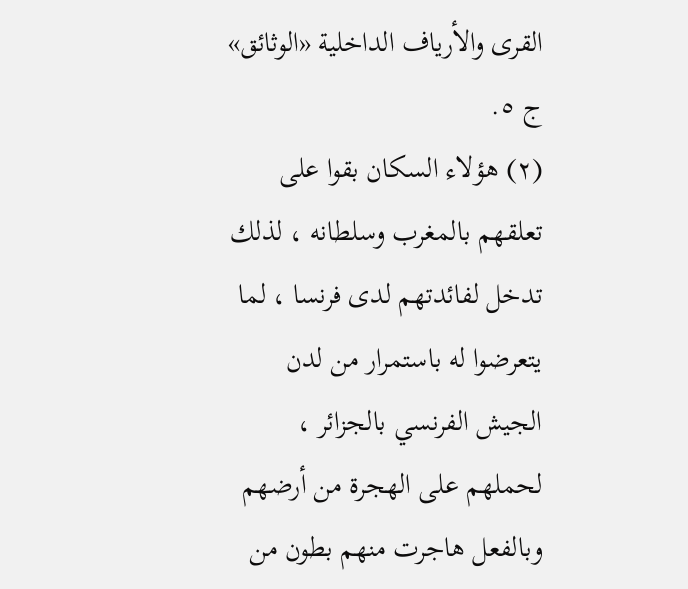القرى والأرياف الداخلية «الوثائق» ج ٥.
(٢) هؤلاء السكان بقوا على تعلقهم بالمغرب وسلطانه ، لذلك تدخل لفائدتهم لدى فرنسا ، لما يتعرضوا له باستمرار من لدن الجيش الفرنسي بالجزائر ، لحملهم على الهجرة من أرضهم وبالفعل هاجرت منهم بطون من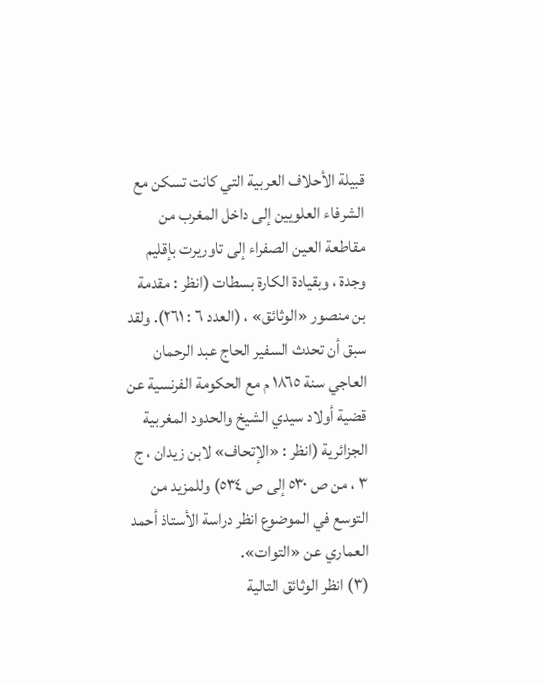قبيلة الأحلاف العربية التي كانت تسكن مع الشرفاء العلويين إلى داخل المغرب من مقاطعة العين الصفراء إلى تاوريرت بإقليم وجدة ، وبقيادة الكارة بسطات (انظر : مقدمة بن منصور «الوثائق» ، (العدد ٦ : ٢٦١). ولقد سبق أن تحدث السفير الحاج عبد الرحمان العاجي سنة ١٨٦٥ م مع الحكومة الفرنسية عن قضية أولاد سيدي الشيخ والحدود المغربية الجزائرية (انظر : «الإتحاف» لابن زيدان ، ج ٣ ، من ص ٥٣٠ إلى ص ٥٣٤) وللمزيد من التوسع في الموضوع انظر دراسة الأستاذ أحمد العماري عن «التوات».
(٣) انظر الوثائق التالية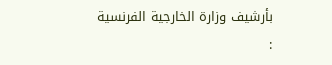بأرشيف وزارة الخارجية الفرنسية :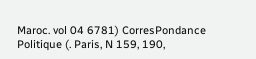Maroc. vol 04 6781) CorresPondance Politique (. Paris, N 159, 190,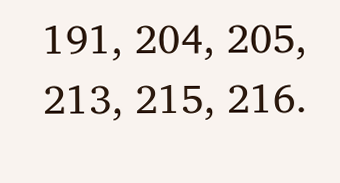191, 204, 205, 213, 215, 216.